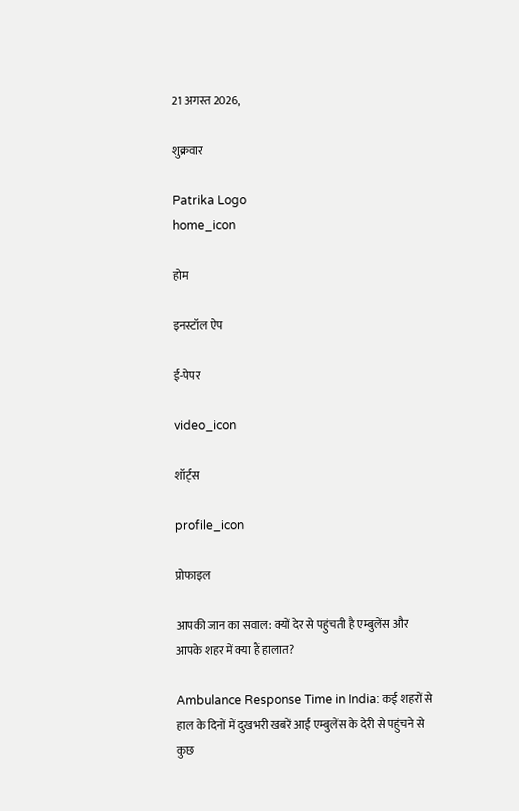21 अगस्त 2026,

शुक्रवार

Patrika Logo
home_icon

होम

इनस्टॉल ऐप

ई-पेपर

video_icon

शॉर्ट्स

profile_icon

प्रोफाइल

आपकी जान का सवाल: क्यों देर से पहुंचती है एम्बुलेंस और आपके शहर में क्या हैं हालात?

Ambulance Response Time in India: कई शहरों से हाल के दिनों में दुखभरी खबरें आईं एम्बुलेंस के देरी से पहुंचने से कुछ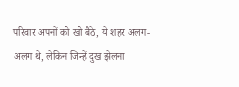परिवार अपनों को खो बैठे, ये शहर अलग-अलग थे, लेकिन जिन्हें दुख झेलना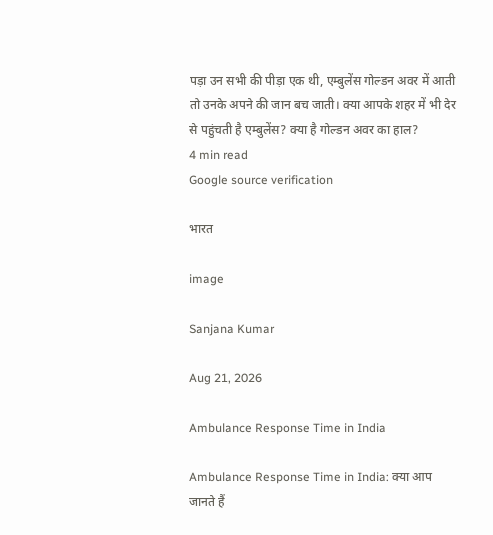पड़ा उन सभी की पीड़ा एक थी, एम्बुलेंस गोल्डन अवर में आती तो उनके अपने की जान बच जाती। क्या आपके शहर में भी देर से पहुंचती है एम्बुलेंस? क्या है गोल्डन अवर का हाल?
4 min read
Google source verification

भारत

image

Sanjana Kumar

Aug 21, 2026

Ambulance Response Time in India

Ambulance Response Time in India: क्या आप जानते हैं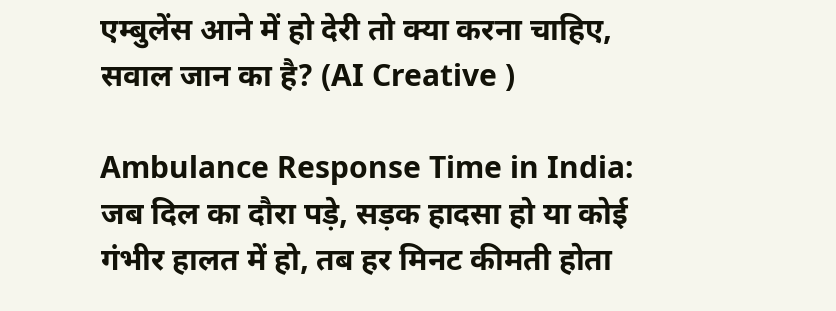एम्बुलेंस आने में हो देरी तो क्या करना चाहिए, सवाल जान का है? (AI Creative )

Ambulance Response Time in India: जब दिल का दौरा पड़े, सड़क हादसा हो या कोई गंभीर हालत में हो, तब हर मिनट कीमती होता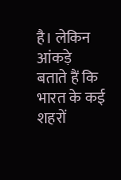है। लेकिन आंकड़े बताते हैं कि भारत के कई शहरों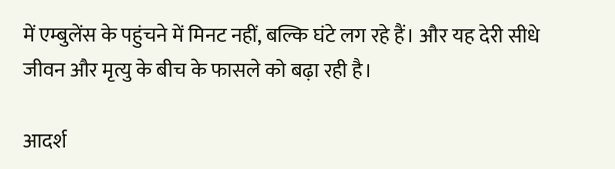में एम्बुलेंस के पहुंचने में मिनट नहीं, बल्कि घंटे लग रहे हैं। और यह देरी सीधे जीवन और मृत्यु के बीच के फासले को बढ़ा रही है।

आदर्श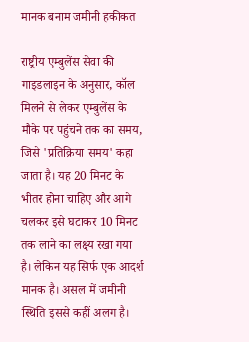मानक बनाम जमीनी हकीकत

राष्ट्रीय एम्बुलेंस सेवा की गाइडलाइन के अनुसार, कॉल मिलने से लेकर एम्बुलेंस के मौके पर पहुंचने तक का समय, जिसे 'प्रतिक्रिया समय' कहा जाता है। यह 20 मिनट के भीतर होना चाहिए और आगे चलकर इसे घटाकर 10 मिनट तक लाने का लक्ष्य रखा गया है। लेकिन यह सिर्फ एक आदर्श मानक है। असल में जमीनी स्थिति इससे कहीं अलग है।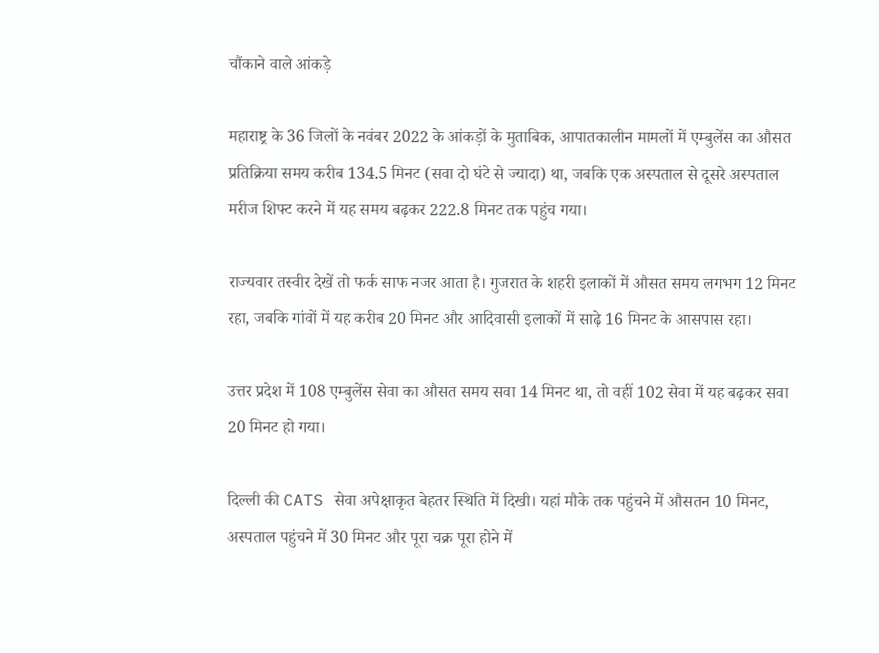चौंकाने वाले आंकड़े

महाराष्ट्र के 36 जिलों के नवंबर 2022 के आंकड़ों के मुताबिक, आपातकालीन मामलों में एम्बुलेंस का औसत प्रतिक्रिया समय करीब 134.5 मिनट (सवा दो घंटे से ज्यादा) था, जबकि एक अस्पताल से दूसरे अस्पताल मरीज शिफ्ट करने में यह समय बढ़कर 222.8 मिनट तक पहुंच गया।

राज्यवार तस्वीर देखें तो फर्क साफ नजर आता है। गुजरात के शहरी इलाकों में औसत समय लगभग 12 मिनट रहा, जबकि गांवों में यह करीब 20 मिनट और आदिवासी इलाकों में साढ़े 16 मिनट के आसपास रहा।

उत्तर प्रदेश में 108 एम्बुलेंस सेवा का औसत समय सवा 14 मिनट था, तो वहीं 102 सेवा में यह बढ़कर सवा 20 मिनट हो गया।

दिल्ली की CATS सेवा अपेक्षाकृत बेहतर स्थिति में दिखी। यहां मौके तक पहुंचने में औसतन 10 मिनट, अस्पताल पहुंचने में 30 मिनट और पूरा चक्र पूरा होने में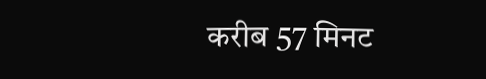करीब 57 मिनट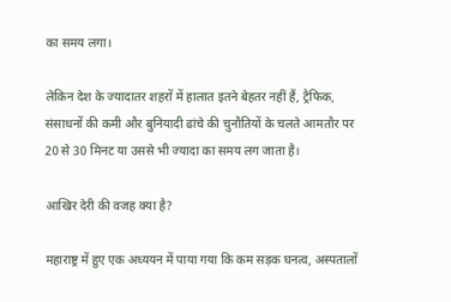का समय लगा।

लेकिन देश के ज्यादातर शहरों में हालात इतने बेहतर नहीं हैं, ट्रैफिक, संसाधनों की कमी और बुनियादी ढांचे की चुनौतियों के चलते आमतौर पर 20 से 30 मिनट या उससे भी ज्यादा का समय लग जाता है।

आखिर देरी की वजह क्या है?

महाराष्ट्र में हुए एक अध्ययन में पाया गया कि कम सड़क घनत्व, अस्पतालों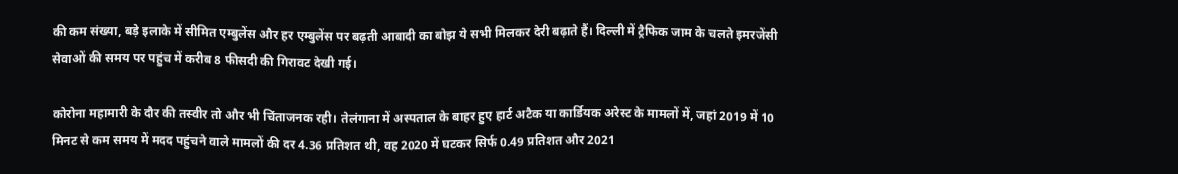की कम संख्या, बड़े इलाके में सीमित एम्बुलेंस और हर एम्बुलेंस पर बढ़ती आबादी का बोझ ये सभी मिलकर देरी बढ़ाते हैं। दिल्ली में ट्रैफिक जाम के चलते इमरजेंसी सेवाओं की समय पर पहुंच में करीब 8 फीसदी की गिरावट देखी गई।

कोरोना महामारी के दौर की तस्वीर तो और भी चिंताजनक रही। तेलंगाना में अस्पताल के बाहर हुए हार्ट अटैक या कार्डियक अरेस्ट के मामलों में, जहां 2019 में 10 मिनट से कम समय में मदद पहुंचने वाले मामलों की दर 4.36 प्रतिशत थी, वह 2020 में घटकर सिर्फ 0.49 प्रतिशत और 2021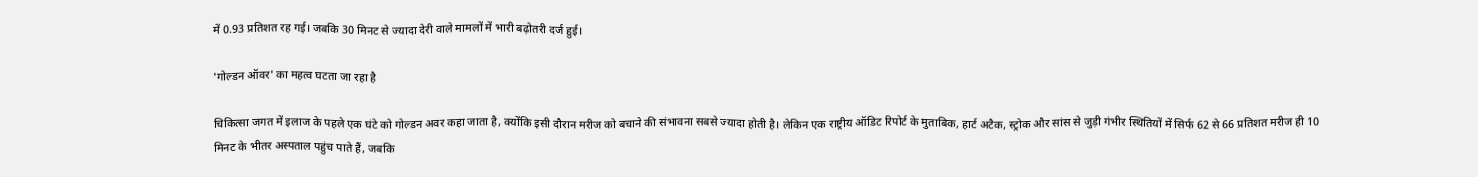में 0.93 प्रतिशत रह गई। जबकि 30 मिनट से ज्यादा देरी वाले मामलों में भारी बढ़ोतरी दर्ज हुई।

'गोल्डन ऑवर' का महत्व घटता जा रहा है

चिकित्सा जगत में इलाज के पहले एक घंटे को गोल्डन अवर कहा जाता है, क्योंकि इसी दौरान मरीज को बचाने की संभावना सबसे ज्यादा होती है। लेकिन एक राष्ट्रीय ऑडिट रिपोर्ट के मुताबिक, हार्ट अटैक, स्ट्रोक और सांस से जुड़ी गंभीर स्थितियों में सिर्फ 62 से 66 प्रतिशत मरीज ही 10 मिनट के भीतर अस्पताल पहुंच पाते हैं, जबकि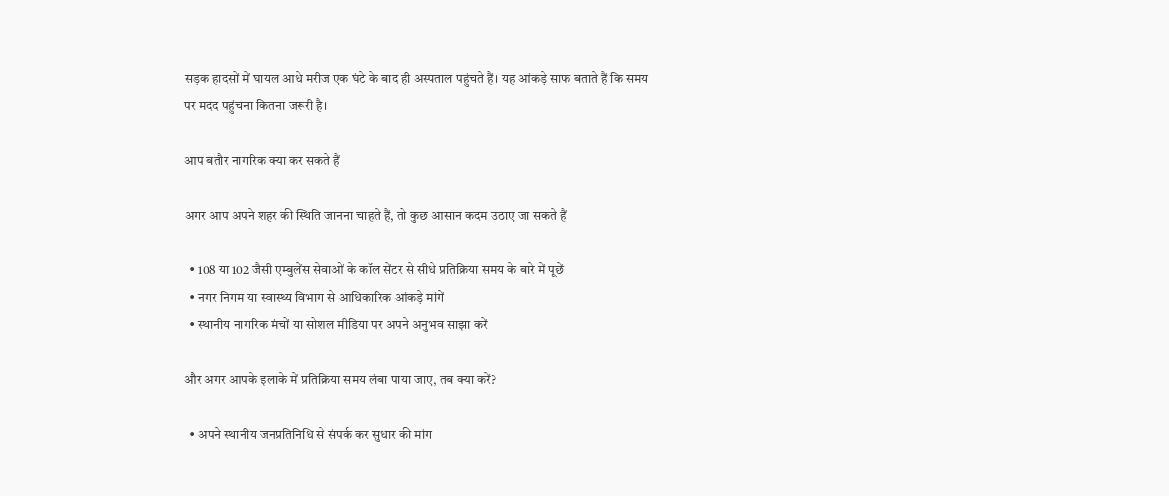सड़क हादसों में घायल आधे मरीज एक घंटे के बाद ही अस्पताल पहुंचते हैं। यह आंकड़े साफ बताते हैं कि समय पर मदद पहुंचना कितना जरूरी है।

आप बतौर नागरिक क्या कर सकते हैं

अगर आप अपने शहर की स्थिति जानना चाहते हैं, तो कुछ आसान कदम उठाए जा सकते हैं

  • 108 या 102 जैसी एम्बुलेंस सेवाओं के कॉल सेंटर से सीधे प्रतिक्रिया समय के बारे में पूछें
  • नगर निगम या स्वास्थ्य विभाग से आधिकारिक आंकड़े मांगें
  • स्थानीय नागरिक मंचों या सोशल मीडिया पर अपने अनुभव साझा करें

और अगर आपके इलाके में प्रतिक्रिया समय लंबा पाया जाए, तब क्या करें?

  • अपने स्थानीय जनप्रतिनिधि से संपर्क कर सुधार की मांग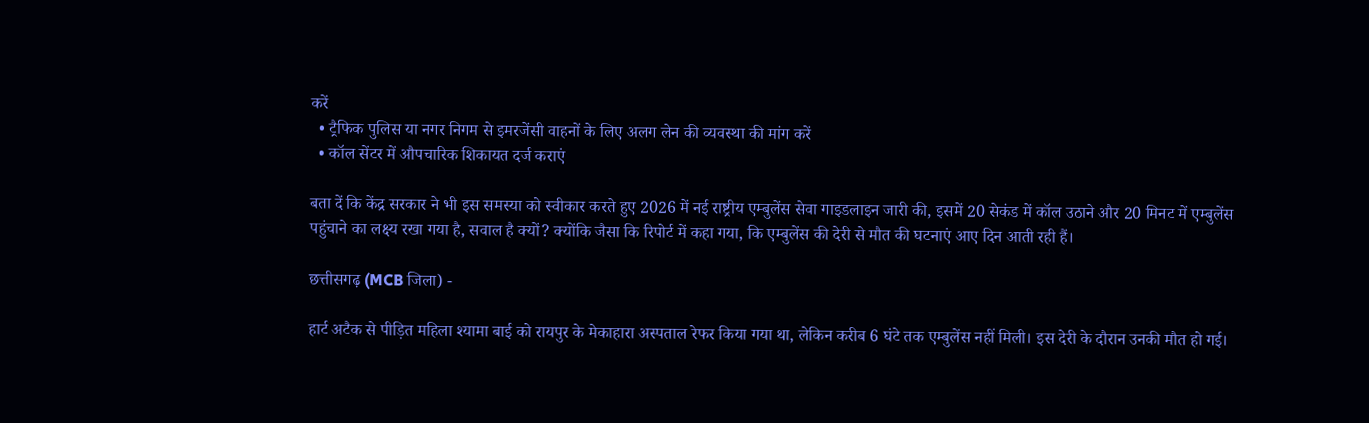करें
  • ट्रैफिक पुलिस या नगर निगम से इमरजेंसी वाहनों के लिए अलग लेन की व्यवस्था की मांग करें
  • कॉल सेंटर में औपचारिक शिकायत दर्ज कराएं

बता दें कि केंद्र सरकार ने भी इस समस्या को स्वीकार करते हुए 2026 में नई राष्ट्रीय एम्बुलेंस सेवा गाइडलाइन जारी की, इसमें 20 सेकंड में कॉल उठाने और 20 मिनट में एम्बुलेंस पहुंचाने का लक्ष्य रखा गया है, सवाल है क्यों? क्योंकि जैसा कि रिपोर्ट में कहा गया, कि एम्बुलेंस की देरी से मौत की घटनाएं आए दिन आती रही हैं।

छत्तीसगढ़ (MCB जिला) -

हार्ट अटैक से पीड़ित महिला श्यामा बाई को रायपुर के मेकाहारा अस्पताल रेफर किया गया था, लेकिन करीब 6 घंटे तक एम्बुलेंस नहीं मिली। इस देरी के दौरान उनकी मौत हो गई।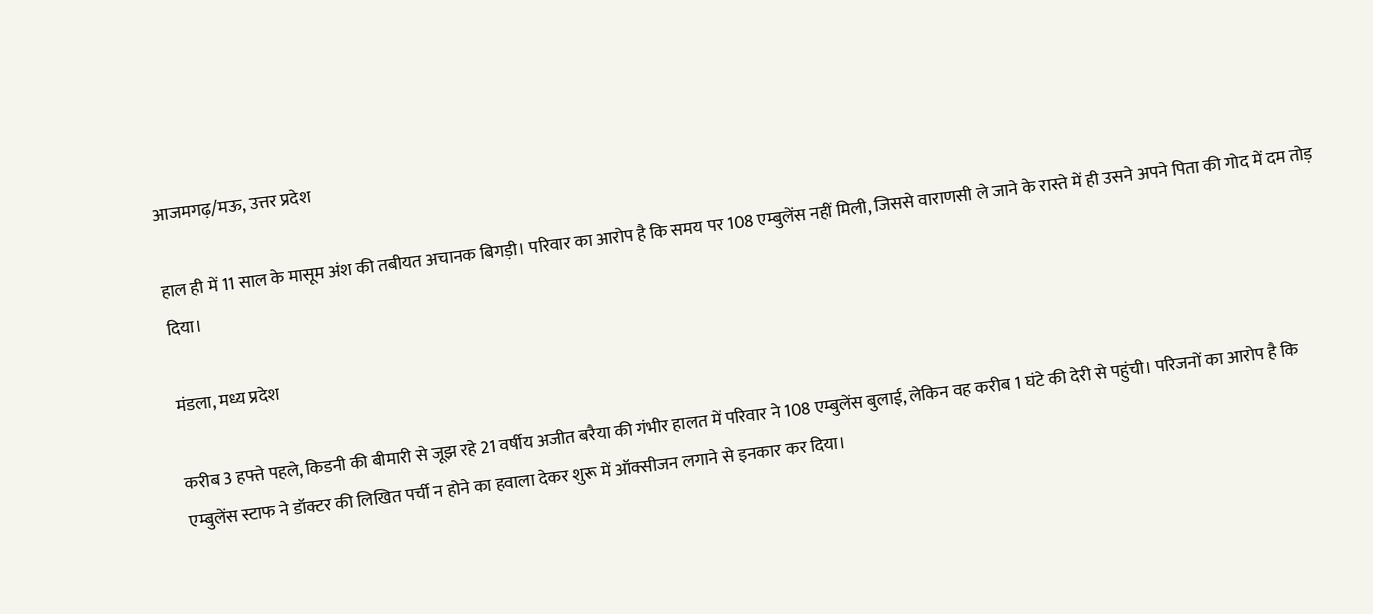आजमगढ़/मऊ, उत्तर प्रदेश

हाल ही में 11 साल के मासूम अंश की तबीयत अचानक बिगड़ी। परिवार का आरोप है कि समय पर 108 एम्बुलेंस नहीं मिली, जिससे वाराणसी ले जाने के रास्ते में ही उसने अपने पिता की गोद में दम तोड़ दिया।

मंडला, मध्य प्रदेश

करीब 3 हफ्ते पहले, किडनी की बीमारी से जूझ रहे 21 वर्षीय अजीत बरैया की गंभीर हालत में परिवार ने 108 एम्बुलेंस बुलाई, लेकिन वह करीब 1 घंटे की देरी से पहुंची। परिजनों का आरोप है कि एम्बुलेंस स्टाफ ने डॉक्टर की लिखित पर्ची न होने का हवाला देकर शुरू में ऑक्सीजन लगाने से इनकार कर दिया।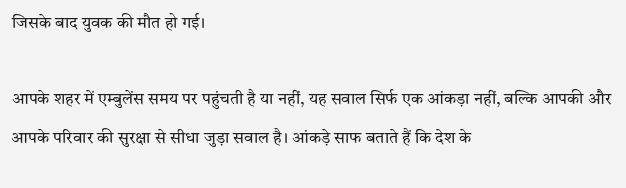जिसके बाद युवक की मौत हो गई।

आपके शहर में एम्बुलेंस समय पर पहुंचती है या नहीं, यह सवाल सिर्फ एक आंकड़ा नहीं, बल्कि आपकी और आपके परिवार की सुरक्षा से सीधा जुड़ा सवाल है। आंकड़े साफ बताते हैं कि देश के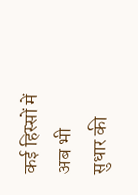कई हिस्सों में अब भी सुधार की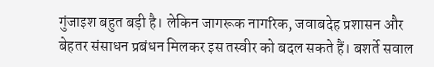गुंजाइश बहुत बड़ी है। लेकिन जागरूक नागरिक, जवाबदेह प्रशासन और बेहतर संसाधन प्रबंधन मिलकर इस तस्वीर को बदल सकते हैं। बशर्ते सवाल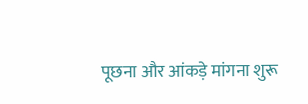पूछना और आंकड़े मांगना शुरू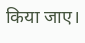किया जाए।